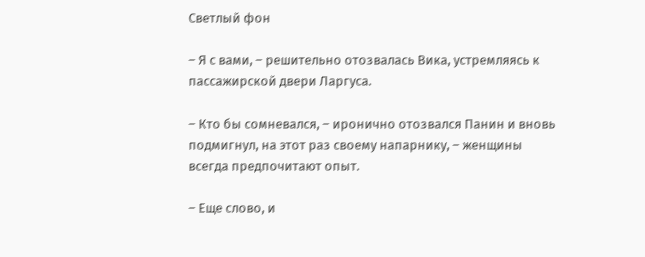Светлый фон

– Я с вами, – решительно отозвалась Вика, устремляясь к пассажирской двери Ларгуса.

– Кто бы сомневался, – иронично отозвался Панин и вновь подмигнул, на этот раз своему напарнику, – женщины всегда предпочитают опыт.

– Еще слово, и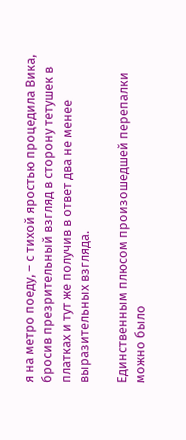я на метро поеду, – с тихой яростью процедила Вика, бросив презрительный взгляд в сторону тетушек в платках и тут же получив в ответ два не менее выразительных взгляда.

Единственным плюсом произошедшей перепалки можно было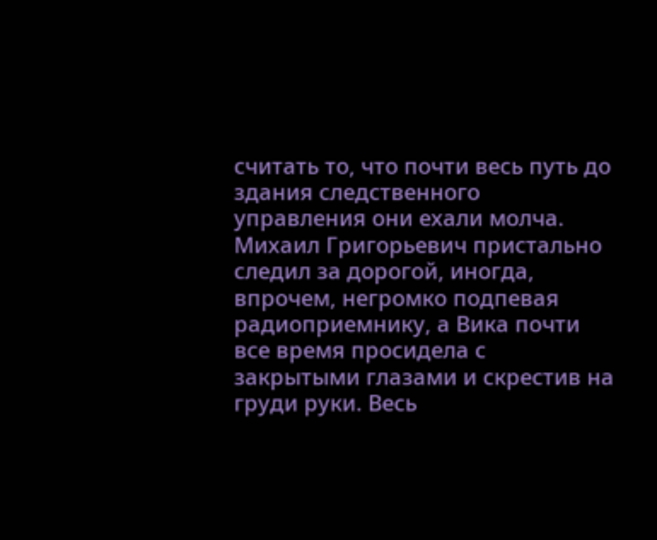считать то, что почти весь путь до здания следственного управления они ехали молча. Михаил Григорьевич пристально следил за дорогой, иногда, впрочем, негромко подпевая радиоприемнику, а Вика почти все время просидела с закрытыми глазами и скрестив на груди руки. Весь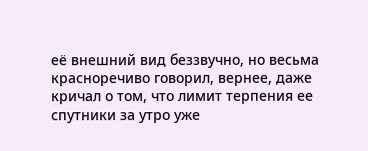её внешний вид беззвучно, но весьма красноречиво говорил, вернее, даже кричал о том, что лимит терпения ее спутники за утро уже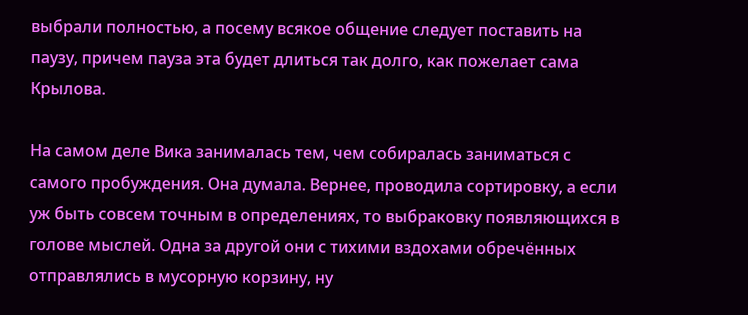выбрали полностью, а посему всякое общение следует поставить на паузу, причем пауза эта будет длиться так долго, как пожелает сама Крылова.

На самом деле Вика занималась тем, чем собиралась заниматься с самого пробуждения. Она думала. Вернее, проводила сортировку, а если уж быть совсем точным в определениях, то выбраковку появляющихся в голове мыслей. Одна за другой они с тихими вздохами обречённых отправлялись в мусорную корзину, ну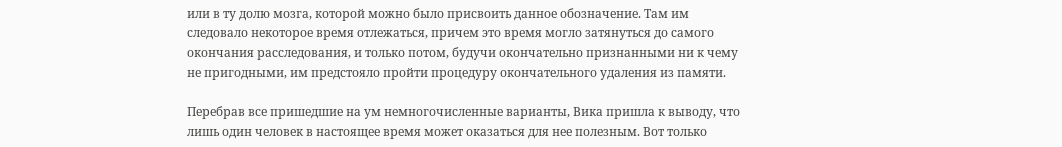или в ту долю мозга, которой можно было присвоить данное обозначение. Там им следовало некоторое время отлежаться, причем это время могло затянуться до самого окончания расследования, и только потом, будучи окончательно признанными ни к чему не пригодными, им предстояло пройти процедуру окончательного удаления из памяти.

Перебрав все пришедшие на ум немногочисленные варианты, Вика пришла к выводу, что лишь один человек в настоящее время может оказаться для нее полезным. Вот только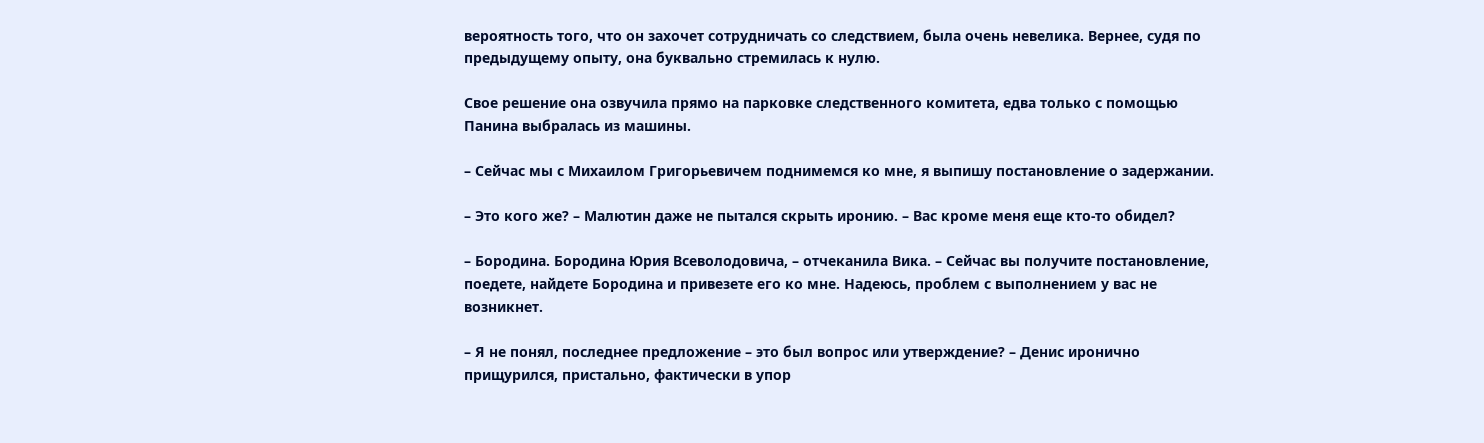вероятность того, что он захочет сотрудничать со следствием, была очень невелика. Вернее, судя по предыдущему опыту, она буквально стремилась к нулю.

Свое решение она озвучила прямо на парковке следственного комитета, едва только с помощью Панина выбралась из машины.

– Сейчас мы с Михаилом Григорьевичем поднимемся ко мне, я выпишу постановление о задержании.

– Это кого же? – Малютин даже не пытался скрыть иронию. – Вас кроме меня еще кто-то обидел?

– Бородина. Бородина Юрия Всеволодовича, – отчеканила Вика. – Сейчас вы получите постановление, поедете, найдете Бородина и привезете его ко мне. Надеюсь, проблем с выполнением у вас не возникнет.

– Я не понял, последнее предложение – это был вопрос или утверждение? – Денис иронично прищурился, пристально, фактически в упор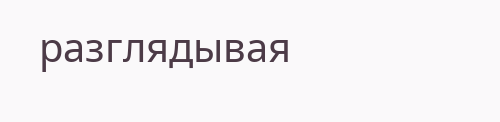разглядывая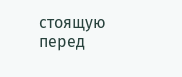стоящую перед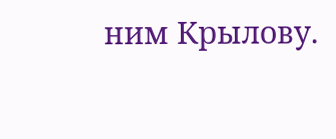ним Крылову.